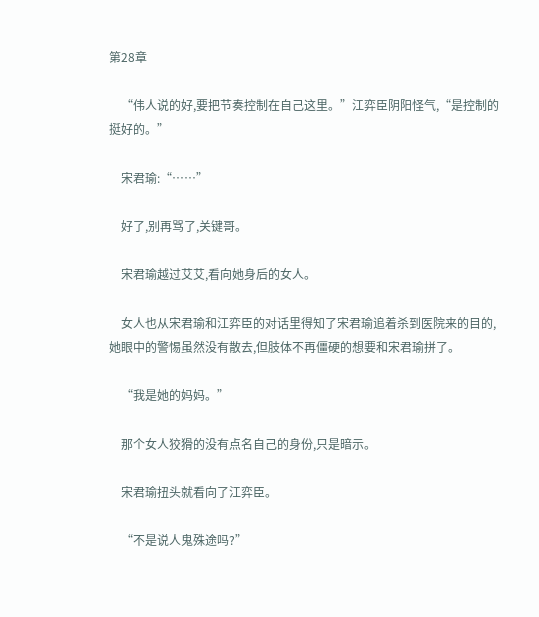第28章

    “伟人说的好,要把节奏控制在自己这里。”江弈臣阴阳怪气,“是控制的挺好的。”

    宋君瑜:“……”

    好了,别再骂了,关键哥。

    宋君瑜越过艾艾,看向她身后的女人。

    女人也从宋君瑜和江弈臣的对话里得知了宋君瑜追着杀到医院来的目的,她眼中的警惕虽然没有散去,但肢体不再僵硬的想要和宋君瑜拼了。

    “我是她的妈妈。”

    那个女人狡猾的没有点名自己的身份,只是暗示。

    宋君瑜扭头就看向了江弈臣。

    “不是说人鬼殊途吗?”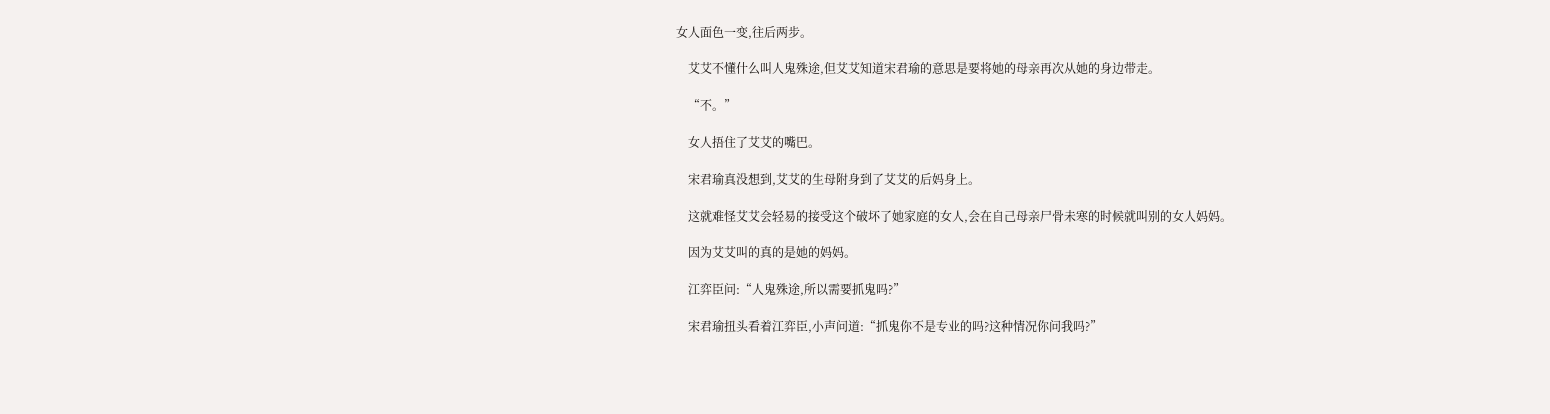女人面色一变,往后两步。

    艾艾不懂什么叫人鬼殊途,但艾艾知道宋君瑜的意思是要将她的母亲再次从她的身边带走。

    “不。”

    女人捂住了艾艾的嘴巴。

    宋君瑜真没想到,艾艾的生母附身到了艾艾的后妈身上。

    这就难怪艾艾会轻易的接受这个破坏了她家庭的女人,会在自己母亲尸骨未寒的时候就叫别的女人妈妈。

    因为艾艾叫的真的是她的妈妈。

    江弈臣问:“人鬼殊途,所以需要抓鬼吗?”

    宋君瑜扭头看着江弈臣,小声问道:“抓鬼你不是专业的吗?这种情况你问我吗?”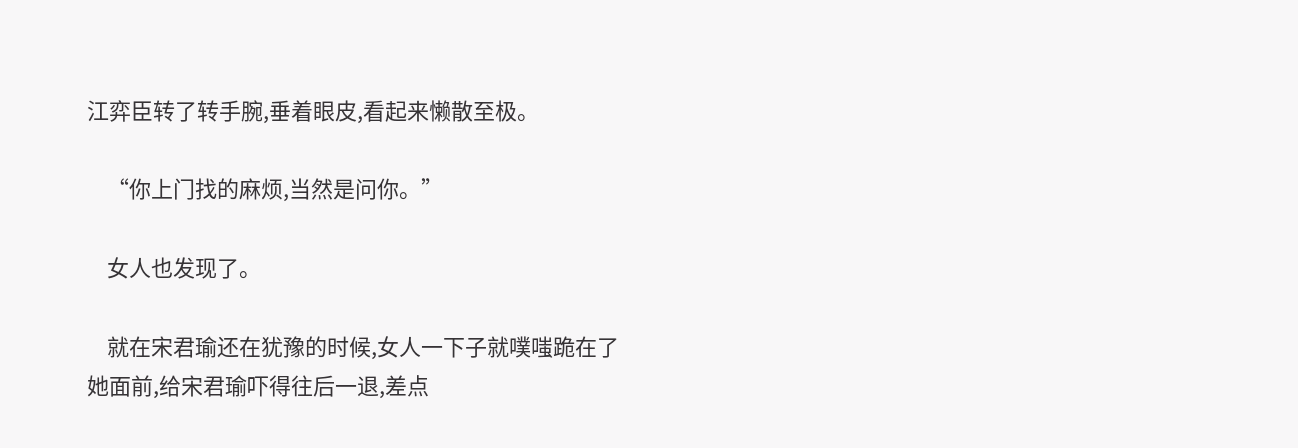江弈臣转了转手腕,垂着眼皮,看起来懒散至极。

    “你上门找的麻烦,当然是问你。”

    女人也发现了。

    就在宋君瑜还在犹豫的时候,女人一下子就噗嗤跪在了她面前,给宋君瑜吓得往后一退,差点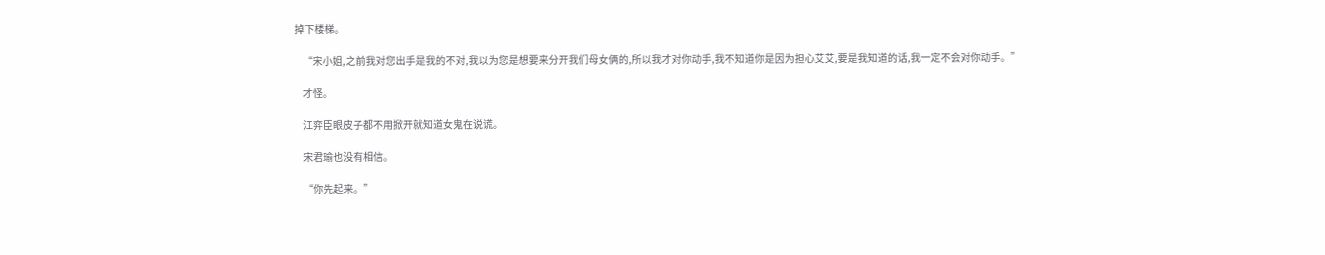掉下楼梯。

    “宋小姐,之前我对您出手是我的不对,我以为您是想要来分开我们母女俩的,所以我才对你动手,我不知道你是因为担心艾艾,要是我知道的话,我一定不会对你动手。”

    才怪。

    江弈臣眼皮子都不用掀开就知道女鬼在说谎。

    宋君瑜也没有相信。

    “你先起来。”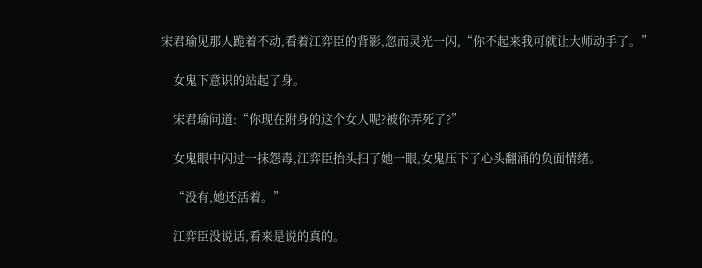宋君瑜见那人跪着不动,看着江弈臣的背影,忽而灵光一闪,“你不起来我可就让大师动手了。”

    女鬼下意识的站起了身。

    宋君瑜问道:“你现在附身的这个女人呢?被你弄死了?”

    女鬼眼中闪过一抹怨毒,江弈臣抬头扫了她一眼,女鬼压下了心头翻涌的负面情绪。

    “没有,她还活着。”

    江弈臣没说话,看来是说的真的。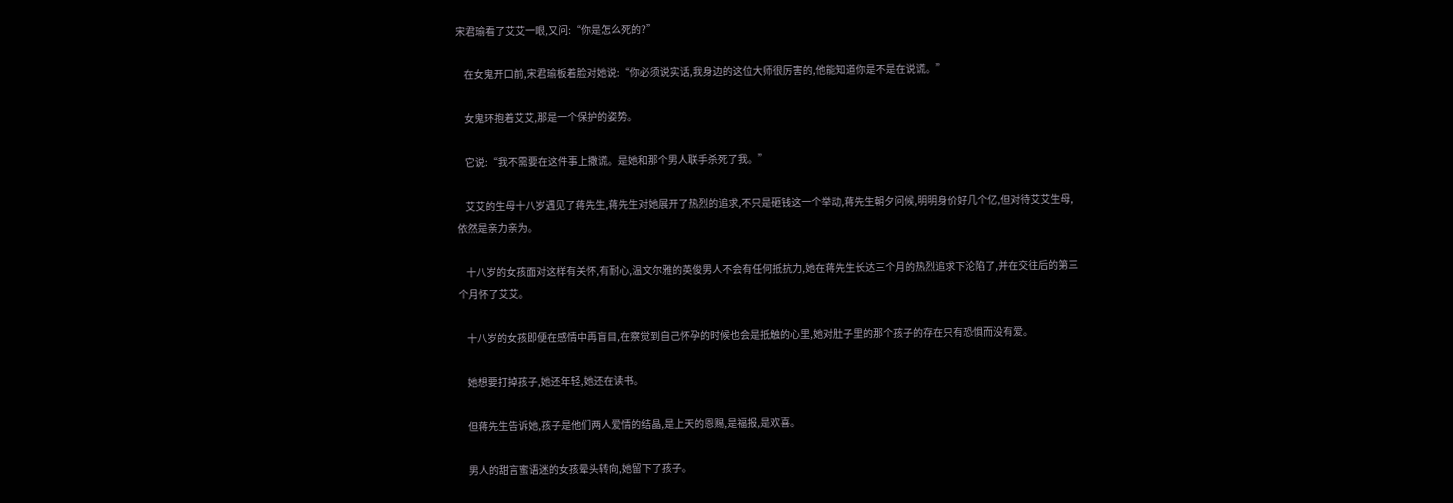宋君瑜看了艾艾一眼,又问:“你是怎么死的?”

    在女鬼开口前,宋君瑜板着脸对她说:“你必须说实话,我身边的这位大师很厉害的,他能知道你是不是在说谎。”

    女鬼环抱着艾艾,那是一个保护的姿势。

    它说:“我不需要在这件事上撒谎。是她和那个男人联手杀死了我。”

    艾艾的生母十八岁遇见了蒋先生,蒋先生对她展开了热烈的追求,不只是砸钱这一个举动,蒋先生朝夕问候,明明身价好几个亿,但对待艾艾生母,依然是亲力亲为。

    十八岁的女孩面对这样有关怀,有耐心,温文尔雅的英俊男人不会有任何抵抗力,她在蒋先生长达三个月的热烈追求下沦陷了,并在交往后的第三个月怀了艾艾。

    十八岁的女孩即便在感情中再盲目,在察觉到自己怀孕的时候也会是抵触的心里,她对肚子里的那个孩子的存在只有恐惧而没有爱。

    她想要打掉孩子,她还年轻,她还在读书。

    但蒋先生告诉她,孩子是他们两人爱情的结晶,是上天的恩赐,是福报,是欢喜。

    男人的甜言蜜语迷的女孩晕头转向,她留下了孩子。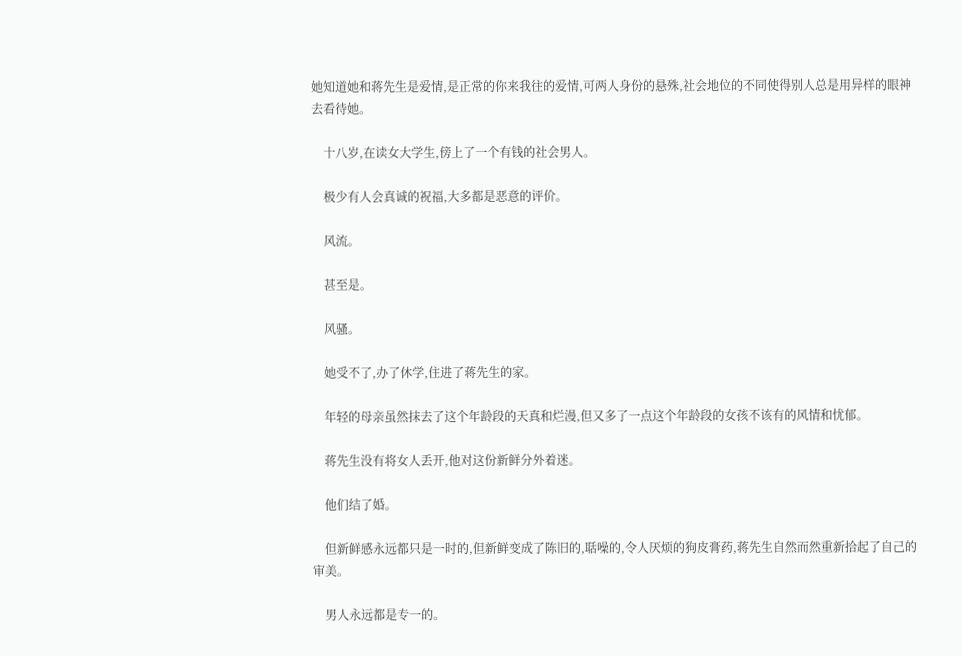她知道她和蒋先生是爱情,是正常的你来我往的爱情,可两人身份的悬殊,社会地位的不同使得别人总是用异样的眼神去看待她。

    十八岁,在读女大学生,傍上了一个有钱的社会男人。

    极少有人会真诚的祝福,大多都是恶意的评价。

    风流。

    甚至是。

    风骚。

    她受不了,办了休学,住进了蒋先生的家。

    年轻的母亲虽然抹去了这个年龄段的天真和烂漫,但又多了一点这个年龄段的女孩不该有的风情和忧郁。

    蒋先生没有将女人丢开,他对这份新鲜分外着迷。

    他们结了婚。

    但新鲜感永远都只是一时的,但新鲜变成了陈旧的,聒噪的,令人厌烦的狗皮膏药,蒋先生自然而然重新拾起了自己的审美。

    男人永远都是专一的。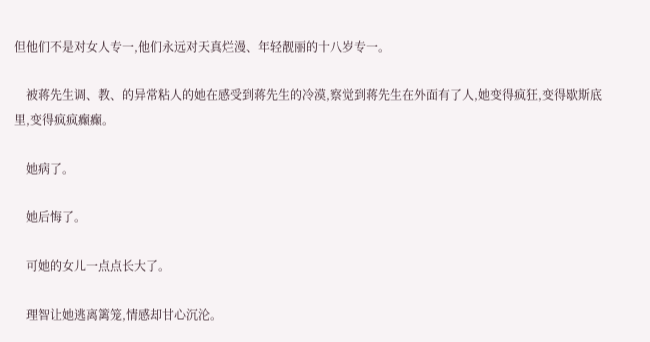但他们不是对女人专一,他们永远对天真烂漫、年轻靓丽的十八岁专一。

    被蒋先生调、教、的异常粘人的她在感受到蒋先生的冷漠,察觉到蒋先生在外面有了人,她变得疯狂,变得歇斯底里,变得疯疯癫癫。

    她病了。

    她后悔了。

    可她的女儿一点点长大了。

    理智让她逃离篱笼,情感却甘心沉沦。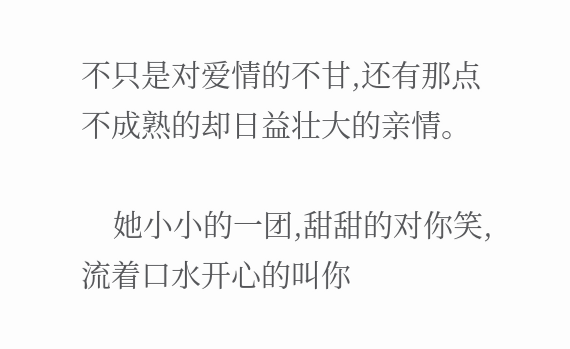不只是对爱情的不甘,还有那点不成熟的却日益壮大的亲情。

    她小小的一团,甜甜的对你笑,流着口水开心的叫你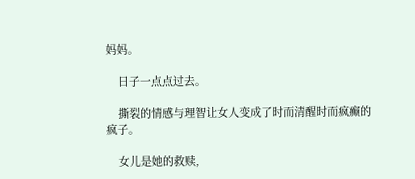妈妈。

    日子一点点过去。

    撕裂的情感与理智让女人变成了时而清醒时而疯癫的疯子。

    女儿是她的救赎,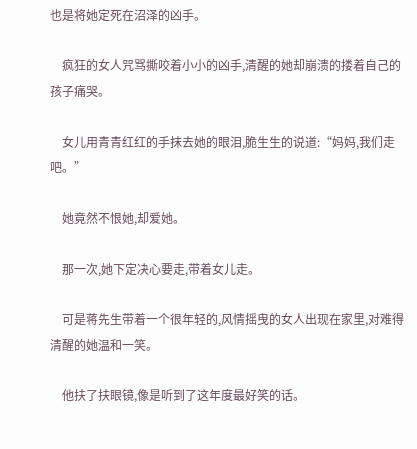也是将她定死在沼泽的凶手。

    疯狂的女人咒骂撕咬着小小的凶手,清醒的她却崩溃的搂着自己的孩子痛哭。

    女儿用青青红红的手抹去她的眼泪,脆生生的说道:“妈妈,我们走吧。”

    她竟然不恨她,却爱她。

    那一次,她下定决心要走,带着女儿走。

    可是蒋先生带着一个很年轻的,风情摇曳的女人出现在家里,对难得清醒的她温和一笑。

    他扶了扶眼镜,像是听到了这年度最好笑的话。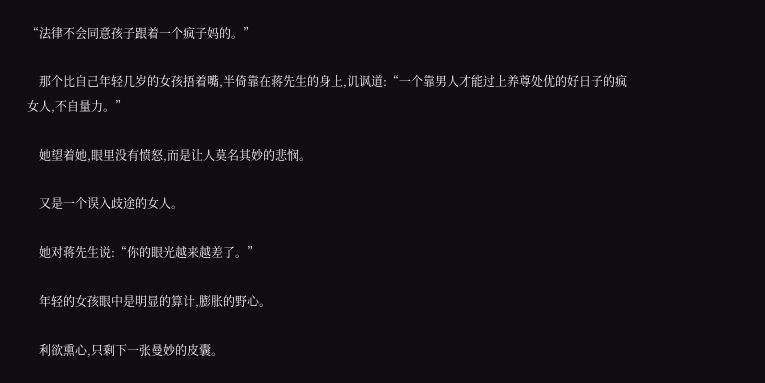“法律不会同意孩子跟着一个疯子妈的。”

    那个比自己年轻几岁的女孩捂着嘴,半倚靠在蒋先生的身上,讥讽道:“一个靠男人才能过上养尊处优的好日子的疯女人,不自量力。”

    她望着她,眼里没有愤怒,而是让人莫名其妙的悲悯。

    又是一个误入歧途的女人。

    她对蒋先生说:“你的眼光越来越差了。”

    年轻的女孩眼中是明显的算计,膨胀的野心。

    利欲熏心,只剩下一张曼妙的皮囊。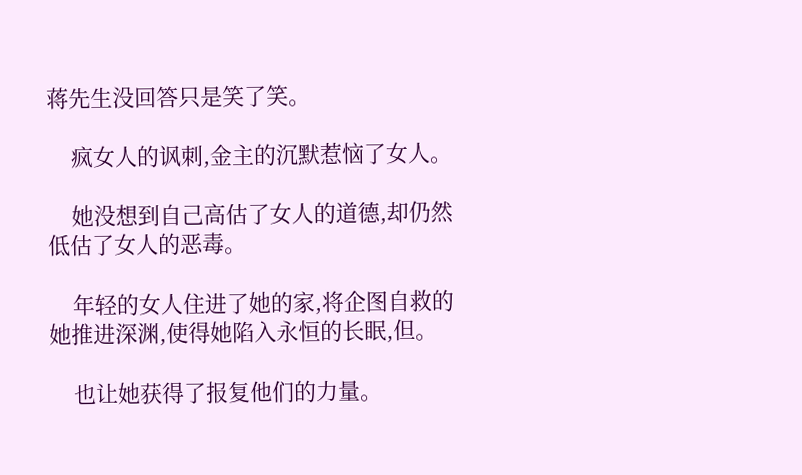蒋先生没回答只是笑了笑。

    疯女人的讽刺,金主的沉默惹恼了女人。

    她没想到自己高估了女人的道德,却仍然低估了女人的恶毒。

    年轻的女人住进了她的家,将企图自救的她推进深渊,使得她陷入永恒的长眠,但。

    也让她获得了报复他们的力量。